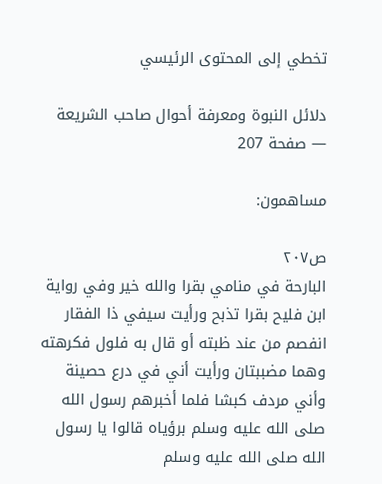تخطي إلى المحتوى الرئيسي

دلائل النبوة ومعرفة أحوال صاحب الشريعة — صفحة 207

مساهمون:

ص٢٠٧
البارحة في منامي بقرا والله خير وفي رواية ابن فليح بقرا تذبح ورأيت سيفي ذا الفقار انفصم من عند ظبته أو قال به فلول فكرهته وهما مضببتان ورأيت أني في درع حصينة وأني مردف كبشا فلما أخبرهم رسول الله صلى الله عليه وسلم برؤياه قالوا يا رسول الله صلى الله عليه وسلم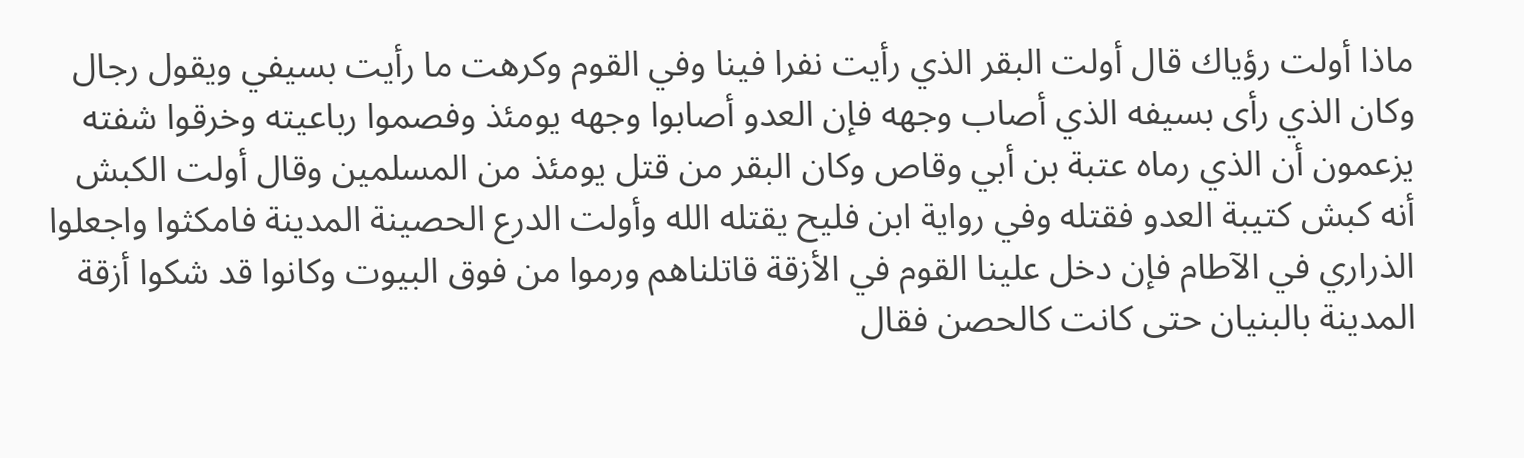ماذا أولت رؤياك قال أولت البقر الذي رأيت نفرا فينا وفي القوم وكرهت ما رأيت بسيفي ويقول رجال وكان الذي رأى بسيفه الذي أصاب وجهه فإن العدو أصابوا وجهه يومئذ وفصموا رباعيته وخرقوا شفته يزعمون أن الذي رماه عتبة بن أبي وقاص وكان البقر من قتل يومئذ من المسلمين وقال أولت الكبش أنه كبش كتيبة العدو فقتله وفي رواية ابن فليح يقتله الله وأولت الدرع الحصينة المدينة فامكثوا واجعلوا الذراري في الآطام فإن دخل علينا القوم في الأزقة قاتلناهم ورموا من فوق البيوت وكانوا قد شكوا أزقة المدينة بالبنيان حتى كانت كالحصن فقال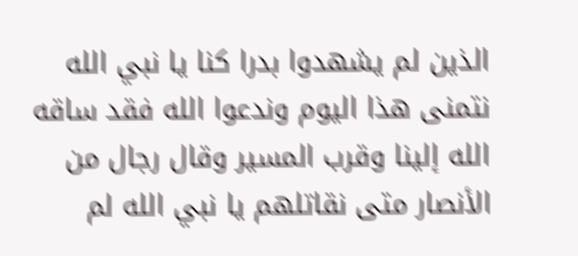الذين لم يشهدوا بدرا كنا يا نبي الله نتمنى هذا اليوم وندعوا الله فقد ساقه الله إلينا وقرب المسير وقال رجال من الأنصار متى نقاتلهم يا نبي الله لم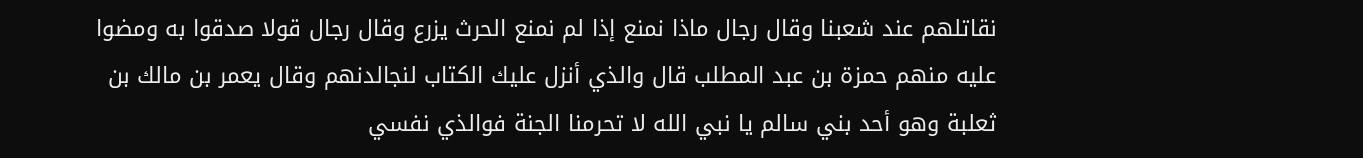نقاتلهم عند شعبنا وقال رجال ماذا نمنع إذا لم نمنع الحرث يزرع وقال رجال قولا صدقوا به ومضوا عليه منهم حمزة بن عبد المطلب قال والذي أنزل عليك الكتاب لنجالدنهم وقال يعمر بن مالك بن ثعلبة وهو أحد بني سالم يا نبي الله لا تحرمنا الجنة فوالذي نفسي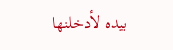بيده لأدخلنها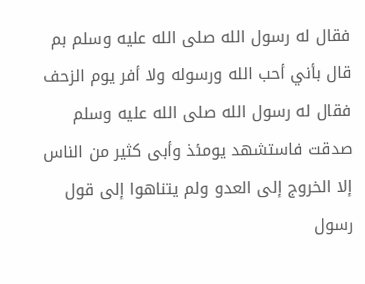فقال له رسول الله صلى الله عليه وسلم بم قال بأني أحب الله ورسوله ولا أفر يوم الزحف فقال له رسول الله صلى الله عليه وسلم صدقت فاستشهد يومئذ وأبى كثير من الناس إلا الخروج إلى العدو ولم يتناهوا إلى قول رسول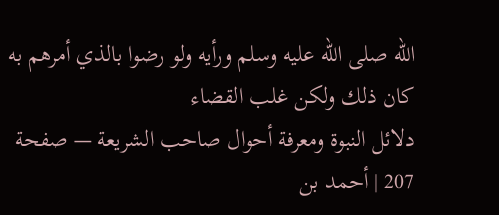الله صلى الله عليه وسلم ورأيه ولو رضوا بالذي أمرهم به كان ذلك ولكن غلب القضاء
دلائل النبوة ومعرفة أحوال صاحب الشريعة — صفحة 207 | أحمد بن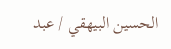الحسين البيهقي / عبد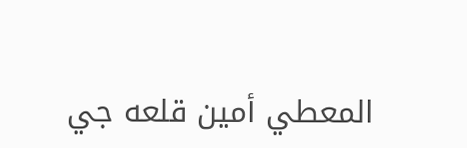المعطي أمين قلعه جي